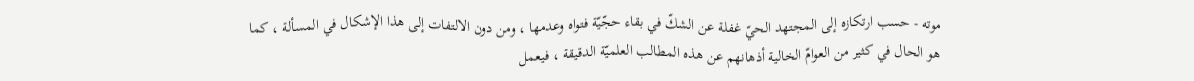موته - حسب ارتكازه إلى المجتهد الحيّ غفلة عن الشكّ في بقاء حجّيّة فتواه وعدمها ، ومن دون الالتفات إلى هذا الإشكال في المسألة ، كما هو الحال في كثير من العوامّ الخالية أذهانهم عن هذه المطالب العلميّة الدقيقة ، فيعمل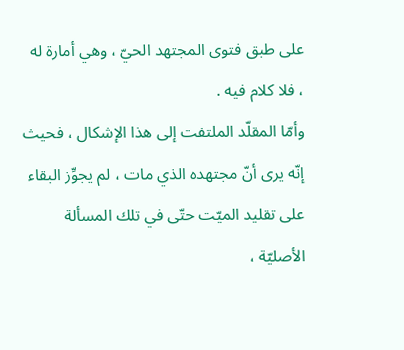على طبق فتوى المجتهد الحيّ ، وهي أمارة له ، فلا كلام فيه .
وأمّا المقلّد الملتفت إلى هذا الإشكال ، فحيث إنّه يرى أنّ مجتهده الذي مات ، لم يجوِّز البقاء على تقليد الميّت حتّى في تلك المسألة الأصليّة ،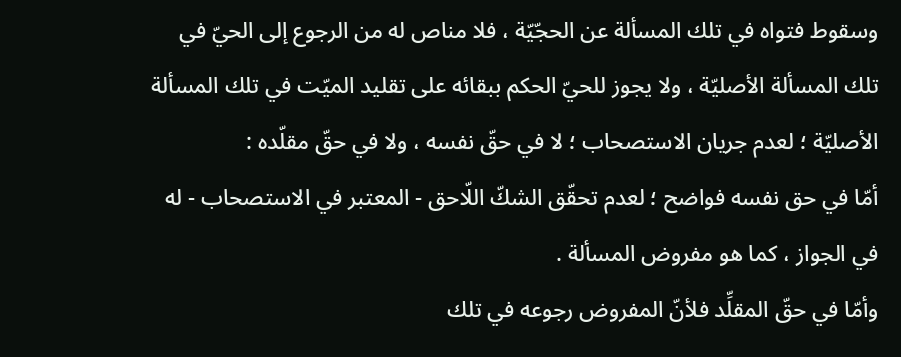وسقوط فتواه في تلك المسألة عن الحجّيّة ، فلا مناص له من الرجوع إلى الحيّ في تلك المسألة الأصليّة ، ولا يجوز للحيّ الحكم ببقائه على تقليد الميّت في تلك المسألة الأصليّة ؛ لعدم جريان الاستصحاب ؛ لا في حقّ نفسه ، ولا في حقّ مقلّده :
أمّا في حق نفسه فواضح ؛ لعدم تحقّق الشكّ اللّاحق - المعتبر في الاستصحاب - له في الجواز ، كما هو مفروض المسألة .
وأمّا في حقّ المقلِّد فلأنّ المفروض رجوعه في تلك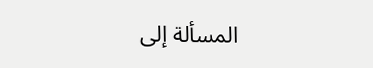المسألة إلى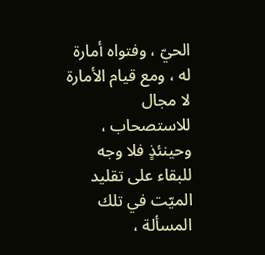الحيّ ، وفتواه أمارة له ، ومع قيام الأمارة لا مجال للاستصحاب ، وحينئذٍ فلا وجه للبقاء على تقليد الميّت في تلك المسألة ،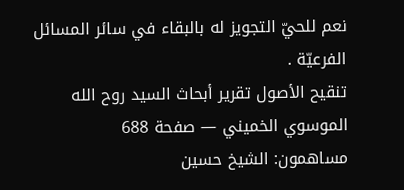نعم للحيّ التجويز له بالبقاء في سائر المسائل الفرعيّة .
تنقيح الأصول تقرير أبحاث السيد روح الله الموسوي الخميني — صفحة 688
مساهمون: الشيخ حسين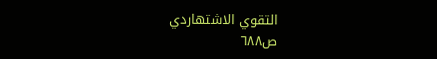التقوي الاشتهاردي
ص٦٨٨